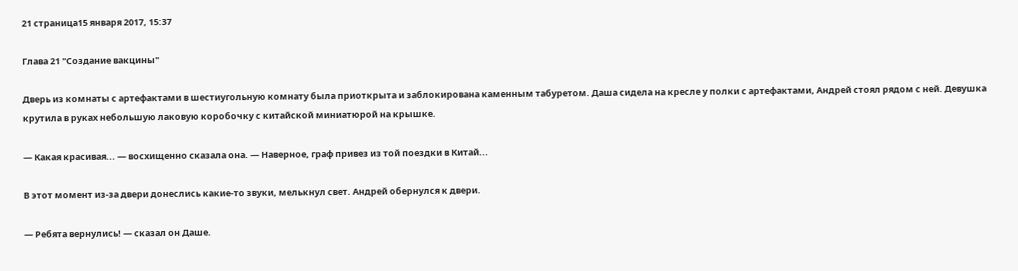21 страница15 января 2017, 15:37

Глава 21 "Создание вакцины"

Дверь из комнаты с артефактами в шестиугольную комнату была приоткрыта и заблокирована каменным табуретом. Даша сидела на кресле у полки с артефактами, Андрей стоял рядом с ней. Девушка крутила в руках небольшую лаковую коробочку с китайской миниатюрой на крышке.

— Какая красивая... — восхищенно сказала она. — Наверное, граф привез из той поездки в Китай...

В этот момент из-за двери донеслись какие-то звуки, мелькнул свет. Андрей обернулся к двери.

— Ребята вернулись! — сказал он Даше.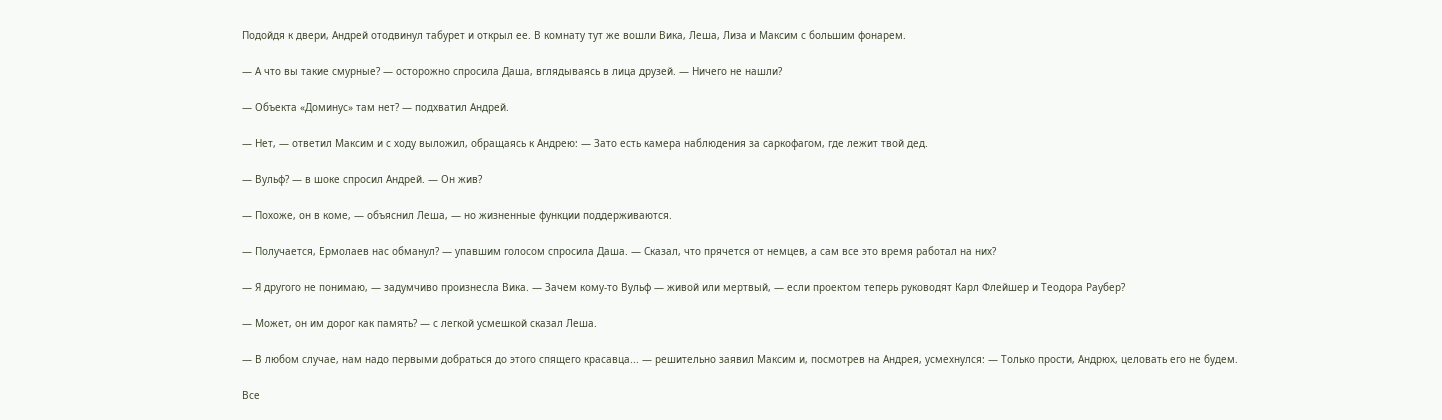Подойдя к двери, Андрей отодвинул табурет и открыл ее. В комнату тут же вошли Вика, Леша, Лиза и Максим с большим фонарем.

— А что вы такие смурные? — осторожно спросила Даша, вглядываясь в лица друзей. — Ничего не нашли?

— Объекта «Доминус» там нет? — подхватил Андрей.

— Нет, — ответил Максим и с ходу выложил, обращаясь к Андрею: — Зато есть камера наблюдения за саркофагом, где лежит твой дед.

— Вульф? — в шоке спросил Андрей. — Он жив?

— Похоже, он в коме, — объяснил Леша, — но жизненные функции поддерживаются.

— Получается, Ермолаев нас обманул? — упавшим голосом спросила Даша. — Сказал, что прячется от немцев, а сам все это время работал на них?

— Я другого не понимаю, — задумчиво произнесла Вика. — Зачем кому-то Вульф — живой или мертвый, — если проектом теперь руководят Карл Флейшер и Теодора Раубер?

— Может, он им дорог как память? — с легкой усмешкой сказал Леша.

— В любом случае, нам надо первыми добраться до этого спящего красавца... — решительно заявил Максим и, посмотрев на Андрея, усмехнулся: — Только прости, Андрюх, целовать его не будем.

Все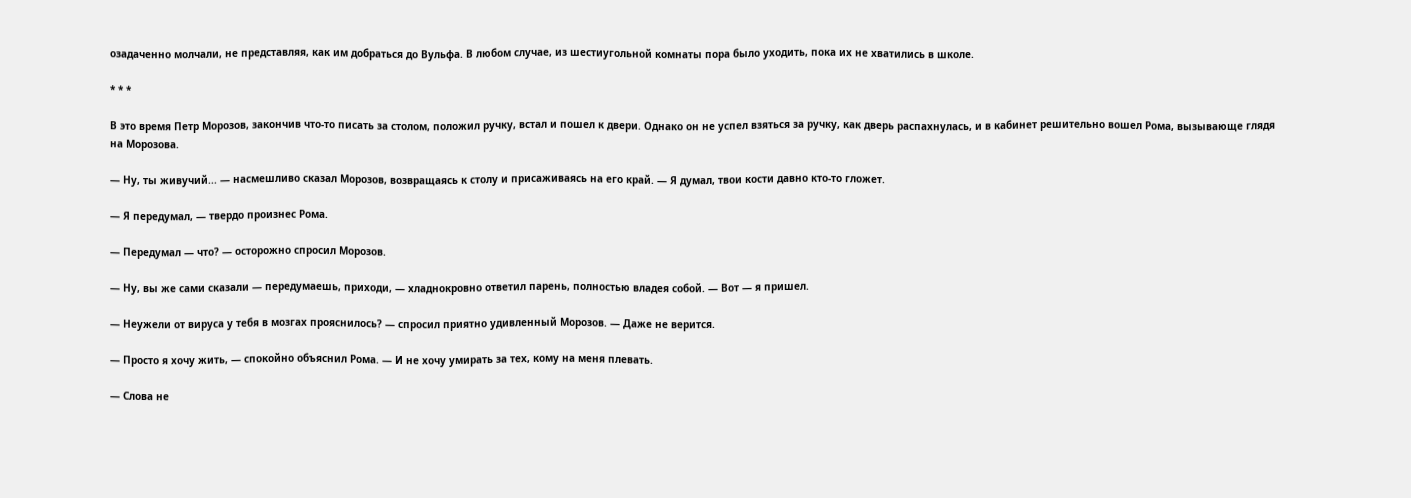озадаченно молчали, не представляя, как им добраться до Вульфа. В любом случае, из шестиугольной комнаты пора было уходить, пока их не хватились в школе.

* * *

В это время Петр Морозов, закончив что-то писать за столом, положил ручку, встал и пошел к двери. Однако он не успел взяться за ручку, как дверь распахнулась, и в кабинет решительно вошел Рома, вызывающе глядя на Морозова.

— Ну, ты живучий... — насмешливо сказал Морозов, возвращаясь к столу и присаживаясь на его край. — Я думал, твои кости давно кто-то гложет.

— Я передумал, — твердо произнес Рома.

— Передумал — что? — осторожно спросил Морозов.

— Ну, вы же сами сказали — передумаешь, приходи, — хладнокровно ответил парень, полностью владея собой. — Вот — я пришел.

— Неужели от вируса у тебя в мозгах прояснилось? — спросил приятно удивленный Морозов. — Даже не верится.

— Просто я хочу жить, — спокойно объяснил Рома. — И не хочу умирать за тех, кому на меня плевать.

— Слова не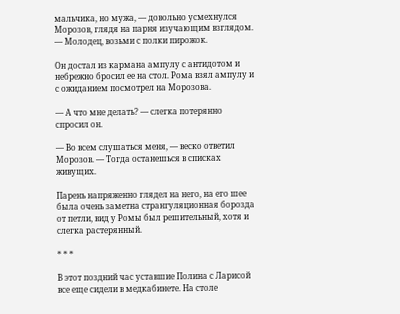мальчика, но мужа, — довольно усмехнулся Морозов, глядя на парня изучающим взглядом. — Молодец, возьми с полки пирожок.

Он достал из кармана ампулу с антидотом и небрежно бросил ее на стол. Рома взял ампулу и с ожиданием посмотрел на Морозова.

— А что мне делать? — слегка потерянно спросил он.

— Во всем слушаться меня, — веско ответил Морозов. — Тогда останешься в списках живущих.

Парень напряженно глядел на него, на его шее была очень заметна странгуляционная борозда от петли, вид у Ромы был решительный, хотя и слегка растерянный.

* * *

В этот поздний час уставшие Полина с Ларисой все еще сидели в медкабинете. На столе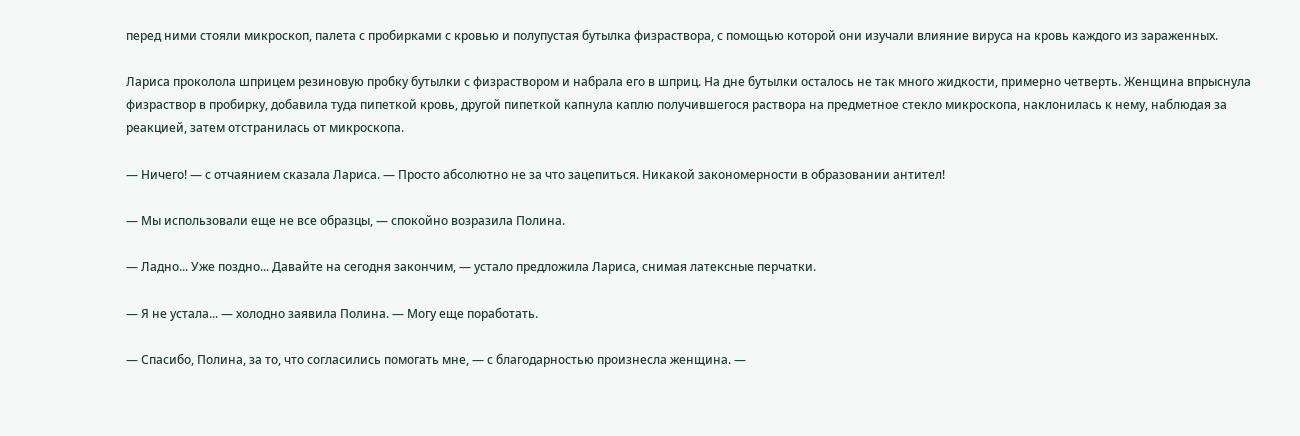перед ними стояли микроскоп, палета с пробирками с кровью и полупустая бутылка физраствора, с помощью которой они изучали влияние вируса на кровь каждого из зараженных.

Лариса проколола шприцем резиновую пробку бутылки с физраствором и набрала его в шприц. На дне бутылки осталось не так много жидкости, примерно четверть. Женщина впрыснула физраствор в пробирку, добавила туда пипеткой кровь, другой пипеткой капнула каплю получившегося раствора на предметное стекло микроскопа, наклонилась к нему, наблюдая за реакцией, затем отстранилась от микроскопа.

— Ничего! — с отчаянием сказала Лариса. — Просто абсолютно не за что зацепиться. Никакой закономерности в образовании антител!

— Мы использовали еще не все образцы, — спокойно возразила Полина.

— Ладно... Уже поздно... Давайте на сегодня закончим, — устало предложила Лариса, снимая латексные перчатки.

— Я не устала... — холодно заявила Полина. — Могу еще поработать.

— Спасибо, Полина, за то, что согласились помогать мне, — с благодарностью произнесла женщина. —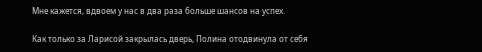Мне кажется, вдвоем у нас в два раза больше шансов на успех.

Как только за Ларисой закрылась дверь, Полина отодвинула от себя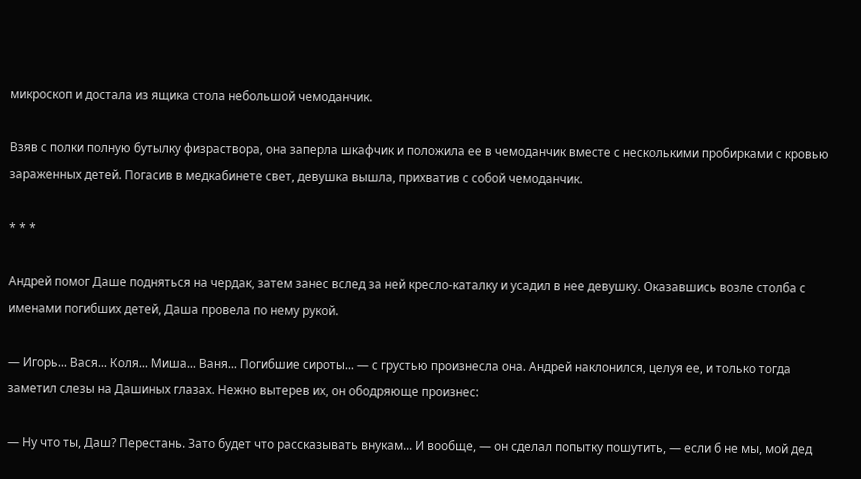микроскоп и достала из ящика стола небольшой чемоданчик.

Взяв с полки полную бутылку физраствора, она заперла шкафчик и положила ее в чемоданчик вместе с несколькими пробирками с кровью зараженных детей. Погасив в медкабинете свет, девушка вышла, прихватив с собой чемоданчик.

* * *

Андрей помог Даше подняться на чердак, затем занес вслед за ней кресло-каталку и усадил в нее девушку. Оказавшись возле столба с именами погибших детей, Даша провела по нему рукой.

— Игорь... Вася... Коля... Миша... Ваня... Погибшие сироты... — с грустью произнесла она. Андрей наклонился, целуя ее, и только тогда заметил слезы на Дашиных глазах. Нежно вытерев их, он ободряюще произнес:

— Ну что ты, Даш? Перестань. Зато будет что рассказывать внукам... И вообще, — он сделал попытку пошутить, — если б не мы, мой дед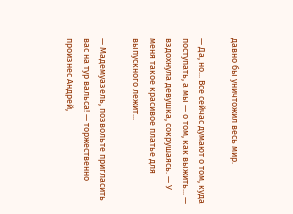давно бы уничтожил весь мир.

— Да, но... Все сейчас думают о том, куда поступать, а мы — о том, как выжить... — вздохнула девушка, сокрушаясь. — У меня такое красивое платье для выпускного лежит...

— Мадемуазель, позвольте пригласить вас на тур вальса! — торжественно произнес Андрей,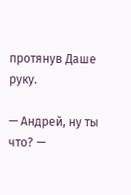протянув Даше руку.

— Андрей, ну ты что? —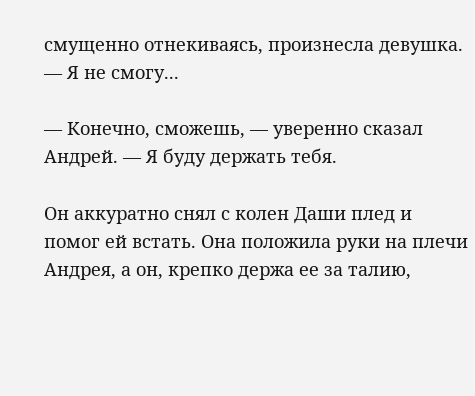смущенно отнекиваясь, произнесла девушка. — Я не смогу...

— Конечно, сможешь, — уверенно сказал Андрей. — Я буду держать тебя.

Он аккуратно снял с колен Даши плед и помог ей встать. Она положила руки на плечи Андрея, а он, крепко держа ее за талию,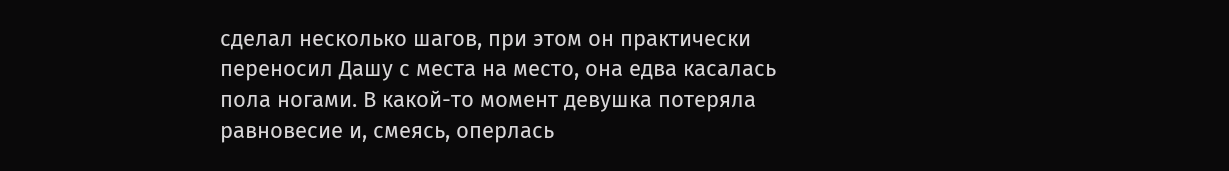сделал несколько шагов, при этом он практически переносил Дашу с места на место, она едва касалась пола ногами. В какой-то момент девушка потеряла равновесие и, смеясь, оперлась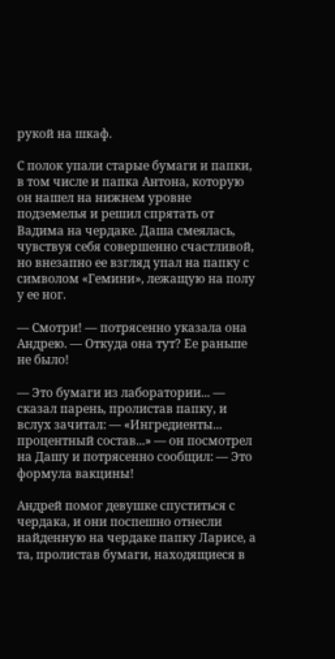рукой на шкаф.

С полок упали старые бумаги и папки, в том числе и папка Антона, которую он нашел на нижнем уровне подземелья и решил спрятать от Вадима на чердаке. Даша смеялась, чувствуя себя совершенно счастливой, но внезапно ее взгляд упал на папку с символом «Гемини», лежащую на полу у ее ног.

— Смотри! — потрясенно указала она Андрею. — Откуда она тут? Ее раньше не было!

— Это бумаги из лаборатории... — сказал парень, пролистав папку, и вслух зачитал: — «Ингредиенты... процентный состав...» — он посмотрел на Дашу и потрясенно сообщил: — Это формула вакцины!

Андрей помог девушке спуститься с чердака, и они поспешно отнесли найденную на чердаке папку Ларисе, а та, пролистав бумаги, находящиеся в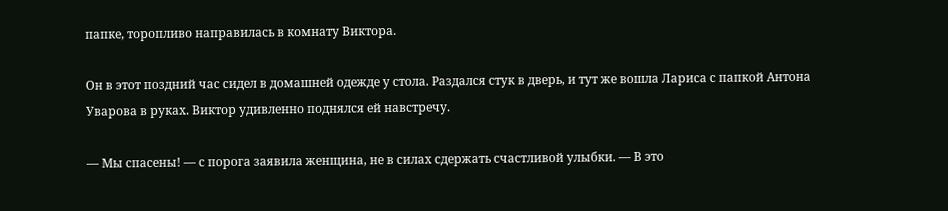папке, торопливо направилась в комнату Виктора.

Он в этот поздний час сидел в домашней одежде у стола. Раздался стук в дверь, и тут же вошла Лариса с папкой Антона Уварова в руках. Виктор удивленно поднялся ей навстречу.

— Мы спасены! — с порога заявила женщина, не в силах сдержать счастливой улыбки. — В это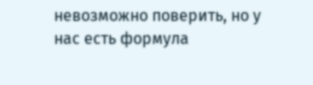невозможно поверить, но у нас есть формула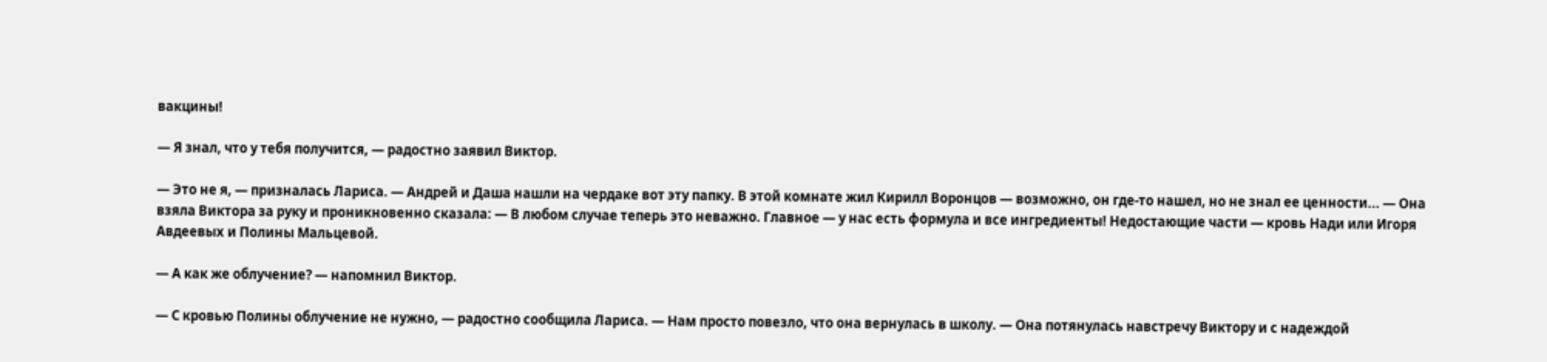вакцины!

— Я знал, что у тебя получится, — радостно заявил Виктор.

— Это не я, — призналась Лариса. — Андрей и Даша нашли на чердаке вот эту папку. В этой комнате жил Кирилл Воронцов — возможно, он где-то нашел, но не знал ее ценности... — Она взяла Виктора за руку и проникновенно сказала: — В любом случае теперь это неважно. Главное — у нас есть формула и все ингредиенты! Недостающие части — кровь Нади или Игоря Авдеевых и Полины Мальцевой.

— А как же облучение? — напомнил Виктор.

— С кровью Полины облучение не нужно, — радостно сообщила Лариса. — Нам просто повезло, что она вернулась в школу. — Она потянулась навстречу Виктору и с надеждой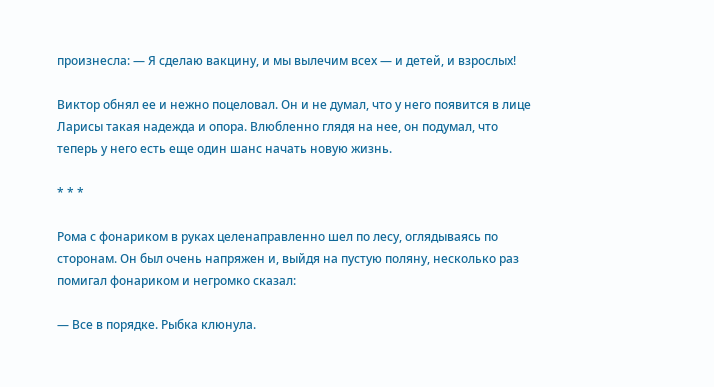произнесла: — Я сделаю вакцину, и мы вылечим всех — и детей, и взрослых!

Виктор обнял ее и нежно поцеловал. Он и не думал, что у него появится в лице Ларисы такая надежда и опора. Влюбленно глядя на нее, он подумал, что теперь у него есть еще один шанс начать новую жизнь.

* * *

Рома с фонариком в руках целенаправленно шел по лесу, оглядываясь по сторонам. Он был очень напряжен и, выйдя на пустую поляну, несколько раз помигал фонариком и негромко сказал:

— Все в порядке. Рыбка клюнула.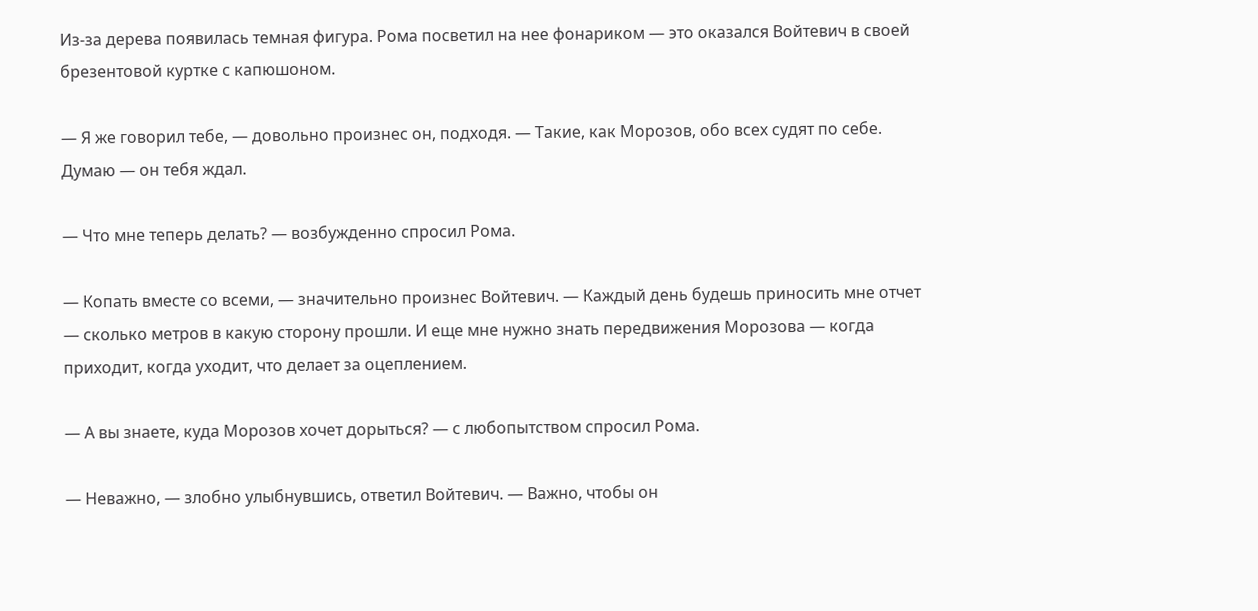Из-за дерева появилась темная фигура. Рома посветил на нее фонариком — это оказался Войтевич в своей брезентовой куртке с капюшоном.

— Я же говорил тебе, — довольно произнес он, подходя. — Такие, как Морозов, обо всех судят по себе. Думаю — он тебя ждал.

— Что мне теперь делать? — возбужденно спросил Рома.

— Копать вместе со всеми, — значительно произнес Войтевич. — Каждый день будешь приносить мне отчет — сколько метров в какую сторону прошли. И еще мне нужно знать передвижения Морозова — когда приходит, когда уходит, что делает за оцеплением.

— А вы знаете, куда Морозов хочет дорыться? — с любопытством спросил Рома.

— Неважно, — злобно улыбнувшись, ответил Войтевич. — Важно, чтобы он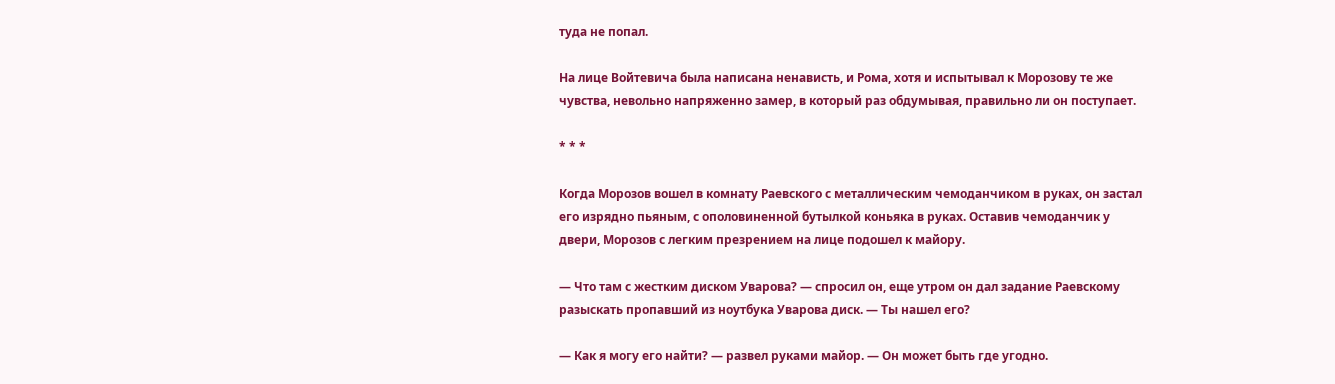туда не попал.

На лице Войтевича была написана ненависть, и Рома, хотя и испытывал к Морозову те же чувства, невольно напряженно замер, в который раз обдумывая, правильно ли он поступает.

* * *

Когда Морозов вошел в комнату Раевского с металлическим чемоданчиком в руках, он застал его изрядно пьяным, с ополовиненной бутылкой коньяка в руках. Оставив чемоданчик у двери, Морозов с легким презрением на лице подошел к майору.

— Что там с жестким диском Уварова? — спросил он, еще утром он дал задание Раевскому разыскать пропавший из ноутбука Уварова диск. — Ты нашел его?

— Как я могу его найти? — развел руками майор. — Он может быть где угодно.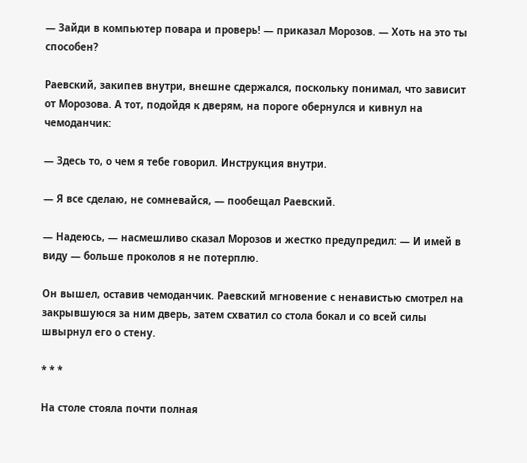— Зайди в компьютер повара и проверь! — приказал Морозов. — Хоть на это ты способен?

Раевский, закипев внутри, внешне сдержался, поскольку понимал, что зависит от Морозова. А тот, подойдя к дверям, на пороге обернулся и кивнул на чемоданчик:

— Здесь то, о чем я тебе говорил. Инструкция внутри.

— Я все сделаю, не сомневайся, — пообещал Раевский.

— Надеюсь, — насмешливо сказал Морозов и жестко предупредил: — И имей в виду — больше проколов я не потерплю.

Он вышел, оставив чемоданчик. Раевский мгновение с ненавистью смотрел на закрывшуюся за ним дверь, затем схватил со стола бокал и со всей силы швырнул его о стену.

* * *

На столе стояла почти полная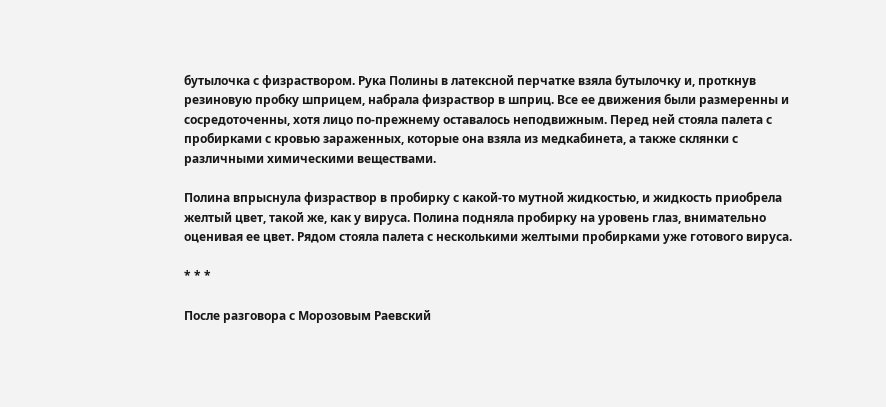бутылочка с физраствором. Рука Полины в латексной перчатке взяла бутылочку и, проткнув резиновую пробку шприцем, набрала физраствор в шприц. Все ее движения были размеренны и сосредоточенны, хотя лицо по-прежнему оставалось неподвижным. Перед ней стояла палета с пробирками с кровью зараженных, которые она взяла из медкабинета, а также склянки с различными химическими веществами.

Полина впрыснула физраствор в пробирку с какой-то мутной жидкостью, и жидкость приобрела желтый цвет, такой же, как у вируса. Полина подняла пробирку на уровень глаз, внимательно оценивая ее цвет. Рядом стояла палета с несколькими желтыми пробирками уже готового вируса.

* * *

После разговора с Морозовым Раевский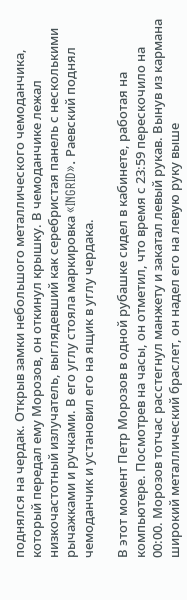поднялся на чердак. Открыв замки небольшого металлического чемоданчика, который передал ему Морозов, он откинул крышку. В чемоданчике лежал низкочастотный излучатель, выглядевший как серебристая панель с несколькими рычажками и ручками. В его углу стояла маркировка «INGRID». Раевский поднял чемоданчик и установил его на ящик в углу чердака.

В этот момент Петр Морозов в одной рубашке сидел в кабинете, работая на компьютере. Посмотрев на часы, он отметил, что время с 23:59 перескочило на 00:00. Морозов тотчас расстегнул манжету и закатал левый рукав. Вынув из кармана широкий металлический браслет, он надел его на левую руку выше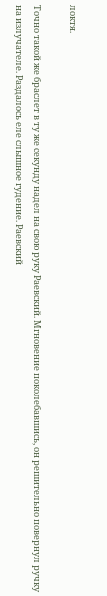локтя.

Точно такой же браслет в ту же секунду надел на свою руку Раевский. Мгновение поколебавшись, он решительно повернул ручку на излучателе. Раздалось еле слышное гудение. Раевский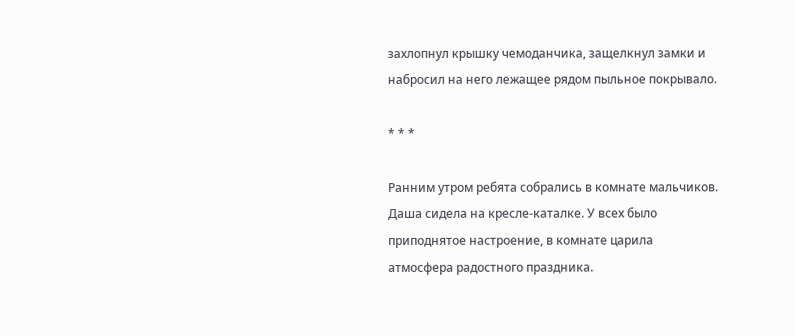захлопнул крышку чемоданчика, защелкнул замки и набросил на него лежащее рядом пыльное покрывало.

* * *

Ранним утром ребята собрались в комнате мальчиков. Даша сидела на кресле-каталке. У всех было приподнятое настроение, в комнате царила атмосфера радостного праздника.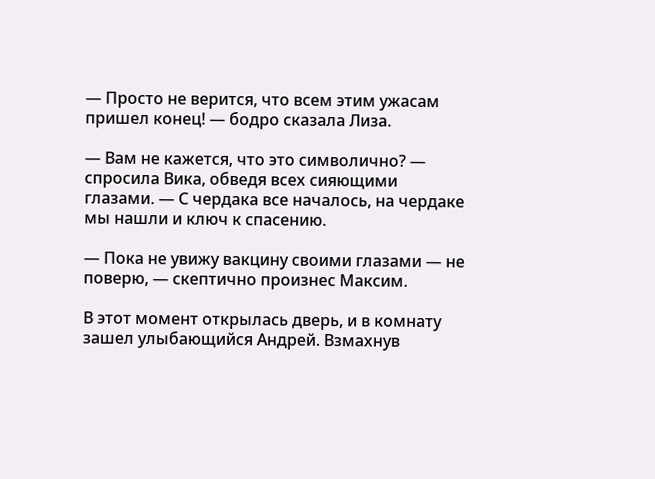— Просто не верится, что всем этим ужасам пришел конец! — бодро сказала Лиза.

— Вам не кажется, что это символично? — спросила Вика, обведя всех сияющими глазами. — С чердака все началось, на чердаке мы нашли и ключ к спасению.

— Пока не увижу вакцину своими глазами — не поверю, — скептично произнес Максим.

В этот момент открылась дверь, и в комнату зашел улыбающийся Андрей. Взмахнув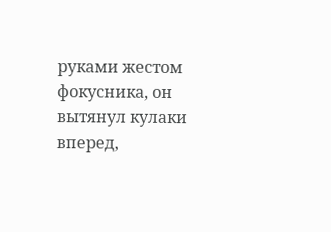руками жестом фокусника, он вытянул кулаки вперед,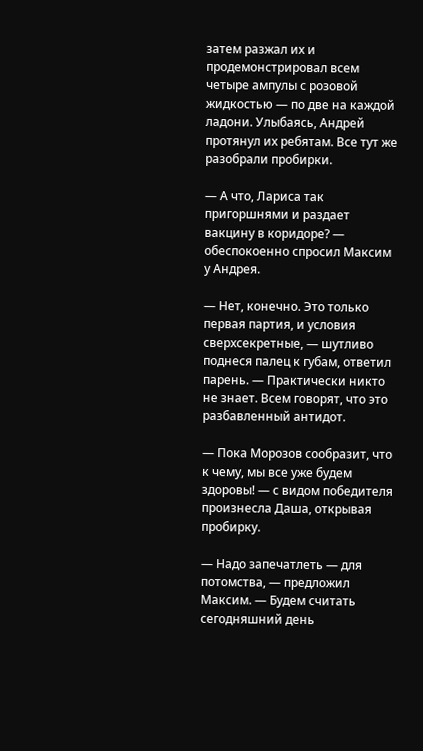затем разжал их и продемонстрировал всем четыре ампулы с розовой жидкостью — по две на каждой ладони. Улыбаясь, Андрей протянул их ребятам. Все тут же разобрали пробирки.

— А что, Лариса так пригоршнями и раздает вакцину в коридоре? — обеспокоенно спросил Максим у Андрея.

— Нет, конечно. Это только первая партия, и условия сверхсекретные, — шутливо поднеся палец к губам, ответил парень. — Практически никто не знает. Всем говорят, что это разбавленный антидот.

— Пока Морозов сообразит, что к чему, мы все уже будем здоровы! — с видом победителя произнесла Даша, открывая пробирку.

— Надо запечатлеть — для потомства, — предложил Максим. — Будем считать сегодняшний день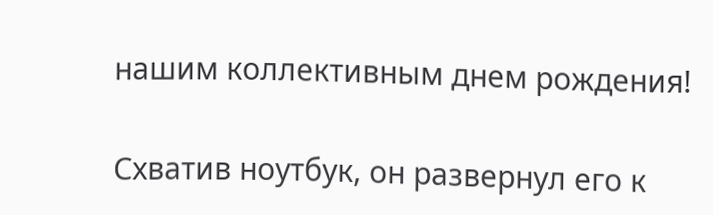нашим коллективным днем рождения!

Схватив ноутбук, он развернул его к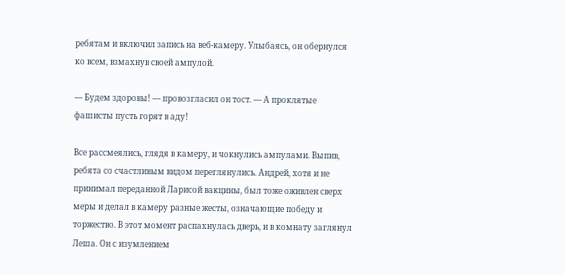ребятам и включил запись на веб-камеру. Улыбаясь, он обернулся ко всем, взмахнув своей ампулой.

— Будем здоровы! — провозгласил он тост. — А проклятые фашисты пусть горят в аду!

Все рассмеялись, глядя в камеру, и чокнулись ампулами. Выпив, ребята со счастливым видом переглянулись. Андрей, хотя и не принимал переданной Ларисой вакцины, был тоже оживлен сверх меры и делал в камеру разные жесты, означающие победу и торжество. В этот момент распахнулась дверь, и в комнату заглянул Леша. Он с изумлением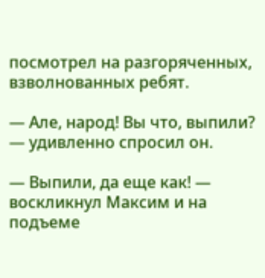посмотрел на разгоряченных, взволнованных ребят.

— Але, народ! Вы что, выпили? — удивленно спросил он.

— Выпили, да еще как! — воскликнул Максим и на подъеме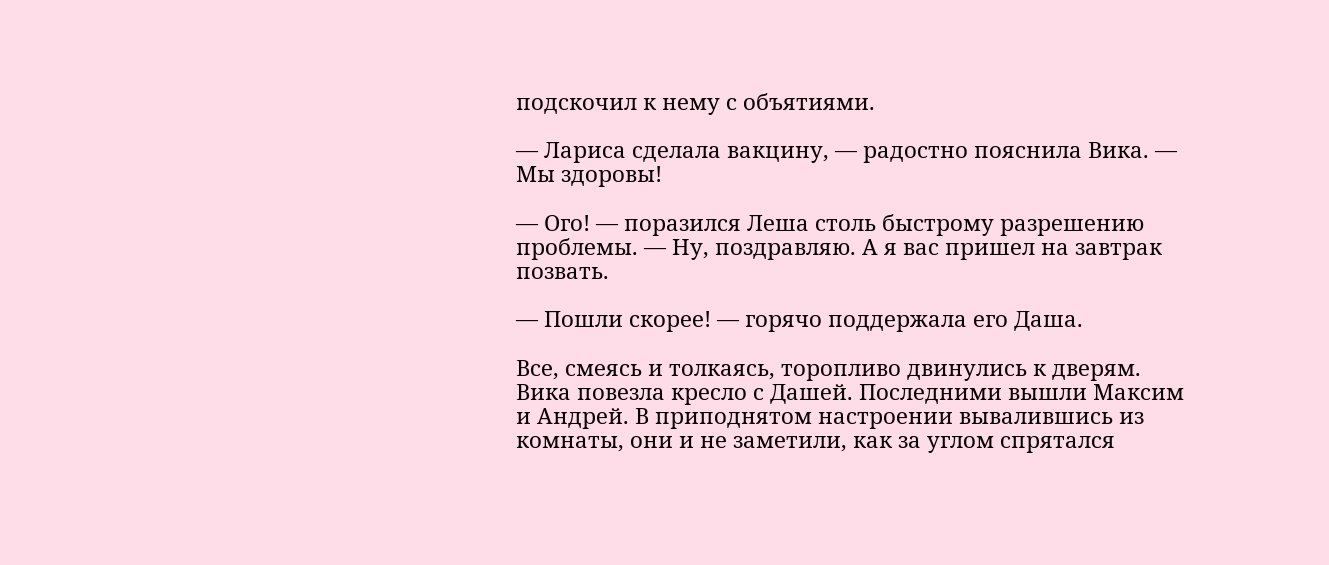подскочил к нему с объятиями.

— Лариса сделала вакцину, — радостно пояснила Вика. — Мы здоровы!

— Ого! — поразился Леша столь быстрому разрешению проблемы. — Ну, поздравляю. А я вас пришел на завтрак позвать.

— Пошли скорее! — горячо поддержала его Даша.

Все, смеясь и толкаясь, торопливо двинулись к дверям. Вика повезла кресло с Дашей. Последними вышли Максим и Андрей. В приподнятом настроении вывалившись из комнаты, они и не заметили, как за углом спрятался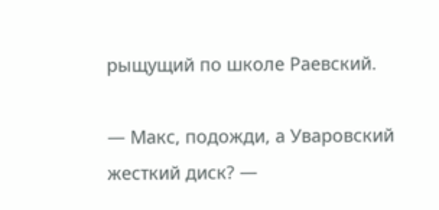рыщущий по школе Раевский.

— Макс, подожди, а Уваровский жесткий диск? —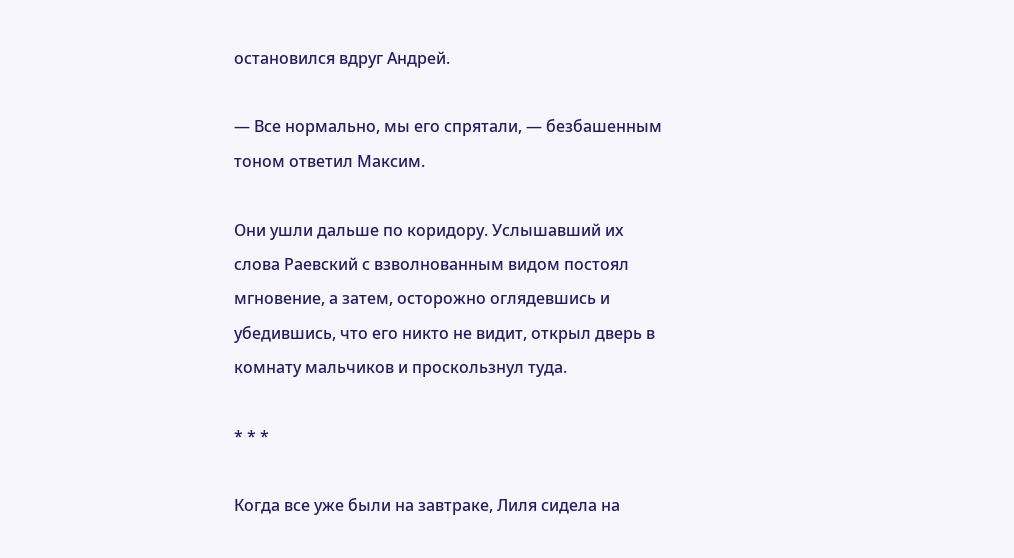остановился вдруг Андрей.

— Все нормально, мы его спрятали, — безбашенным тоном ответил Максим.

Они ушли дальше по коридору. Услышавший их слова Раевский с взволнованным видом постоял мгновение, а затем, осторожно оглядевшись и убедившись, что его никто не видит, открыл дверь в комнату мальчиков и проскользнул туда.

* * *

Когда все уже были на завтраке, Лиля сидела на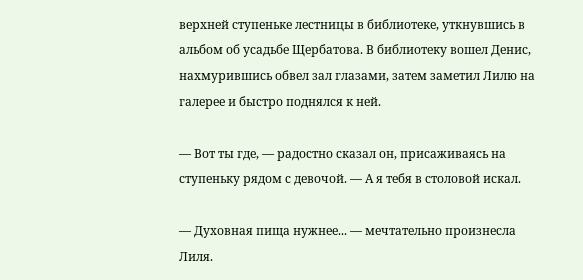верхней ступеньке лестницы в библиотеке, уткнувшись в альбом об усадьбе Щербатова. В библиотеку вошел Денис, нахмурившись обвел зал глазами, затем заметил Лилю на галерее и быстро поднялся к ней.

— Вот ты где, — радостно сказал он, присаживаясь на ступеньку рядом с девочой. — А я тебя в столовой искал.

— Духовная пища нужнее... — мечтательно произнесла Лиля.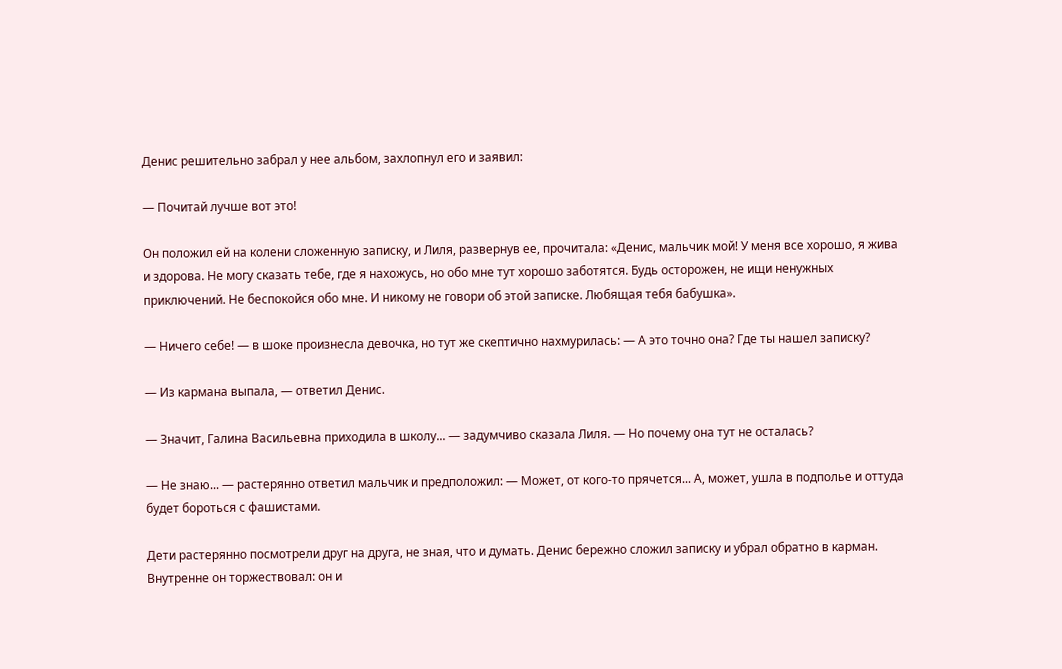Денис решительно забрал у нее альбом, захлопнул его и заявил:

— Почитай лучше вот это!

Он положил ей на колени сложенную записку, и Лиля, развернув ее, прочитала: «Денис, мальчик мой! У меня все хорошо, я жива и здорова. Не могу сказать тебе, где я нахожусь, но обо мне тут хорошо заботятся. Будь осторожен, не ищи ненужных приключений. Не беспокойся обо мне. И никому не говори об этой записке. Любящая тебя бабушка».

— Ничего себе! — в шоке произнесла девочка, но тут же скептично нахмурилась: — А это точно она? Где ты нашел записку?

— Из кармана выпала, — ответил Денис.

— Значит, Галина Васильевна приходила в школу... — задумчиво сказала Лиля. — Но почему она тут не осталась?

— Не знаю... — растерянно ответил мальчик и предположил: — Может, от кого-то прячется... А, может, ушла в подполье и оттуда будет бороться с фашистами.

Дети растерянно посмотрели друг на друга, не зная, что и думать. Денис бережно сложил записку и убрал обратно в карман. Внутренне он торжествовал: он и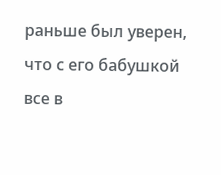раньше был уверен, что с его бабушкой все в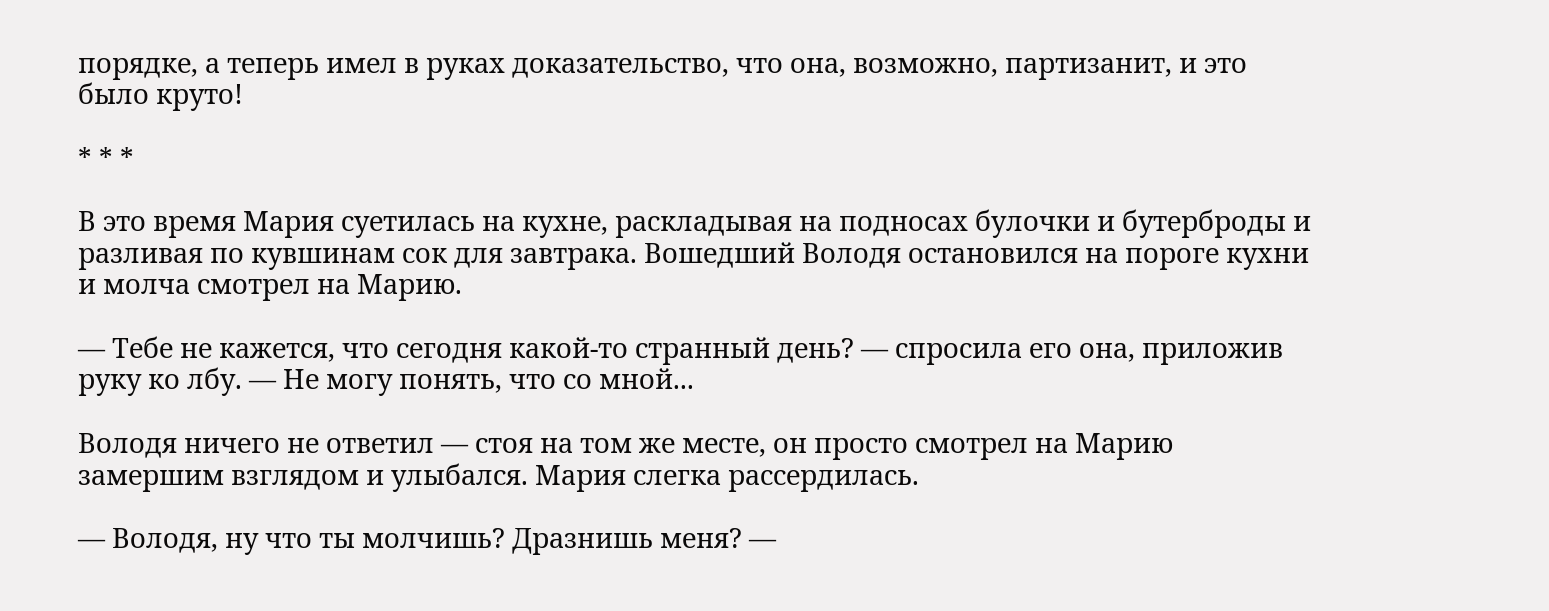порядке, а теперь имел в руках доказательство, что она, возможно, партизанит, и это было круто!

* * *

В это время Мария суетилась на кухне, раскладывая на подносах булочки и бутерброды и разливая по кувшинам сок для завтрака. Вошедший Володя остановился на пороге кухни и молча смотрел на Марию.

— Тебе не кажется, что сегодня какой-то странный день? — спросила его она, приложив руку ко лбу. — Не могу понять, что со мной...

Володя ничего не ответил — стоя на том же месте, он просто смотрел на Марию замершим взглядом и улыбался. Мария слегка рассердилась.

— Володя, ну что ты молчишь? Дразнишь меня? —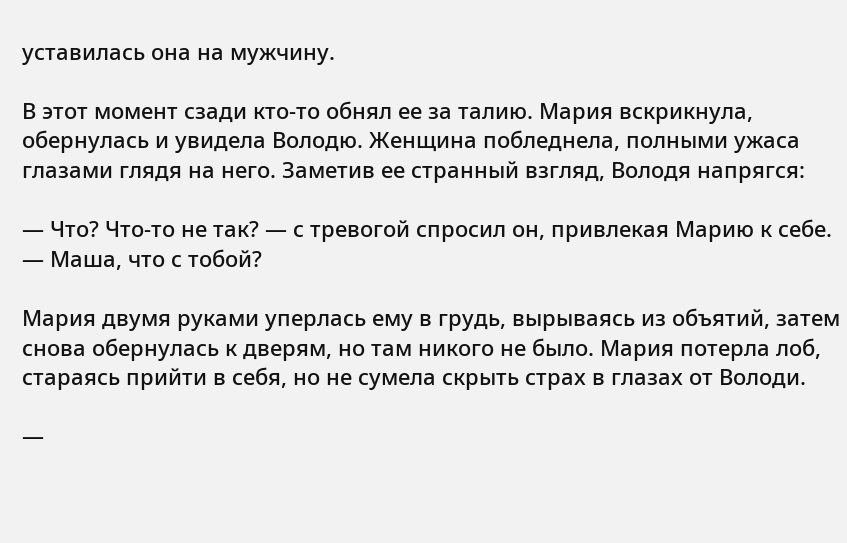уставилась она на мужчину.

В этот момент сзади кто-то обнял ее за талию. Мария вскрикнула, обернулась и увидела Володю. Женщина побледнела, полными ужаса глазами глядя на него. Заметив ее странный взгляд, Володя напрягся:

— Что? Что-то не так? — с тревогой спросил он, привлекая Марию к себе. — Маша, что с тобой?

Мария двумя руками уперлась ему в грудь, вырываясь из объятий, затем снова обернулась к дверям, но там никого не было. Мария потерла лоб, стараясь прийти в себя, но не сумела скрыть страх в глазах от Володи.

—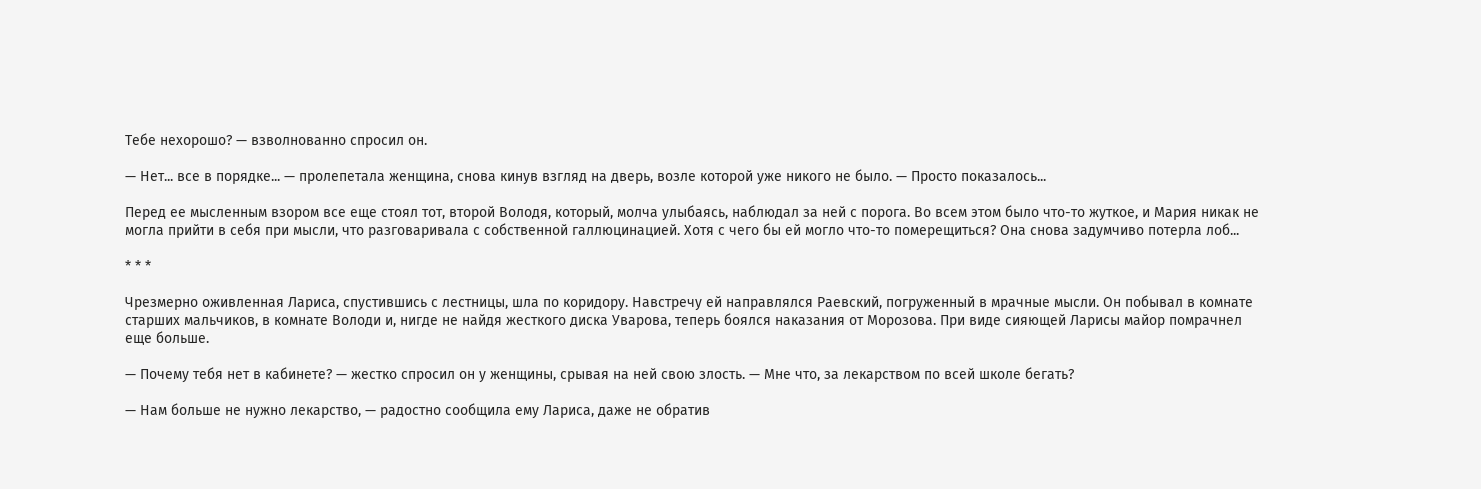Тебе нехорошо? — взволнованно спросил он.

— Нет... все в порядке... — пролепетала женщина, снова кинув взгляд на дверь, возле которой уже никого не было. — Просто показалось...

Перед ее мысленным взором все еще стоял тот, второй Володя, который, молча улыбаясь, наблюдал за ней с порога. Во всем этом было что-то жуткое, и Мария никак не могла прийти в себя при мысли, что разговаривала с собственной галлюцинацией. Хотя с чего бы ей могло что-то померещиться? Она снова задумчиво потерла лоб...

* * *

Чрезмерно оживленная Лариса, спустившись с лестницы, шла по коридору. Навстречу ей направлялся Раевский, погруженный в мрачные мысли. Он побывал в комнате старших мальчиков, в комнате Володи и, нигде не найдя жесткого диска Уварова, теперь боялся наказания от Морозова. При виде сияющей Ларисы майор помрачнел еще больше.

— Почему тебя нет в кабинете? — жестко спросил он у женщины, срывая на ней свою злость. — Мне что, за лекарством по всей школе бегать?

— Нам больше не нужно лекарство, — радостно сообщила ему Лариса, даже не обратив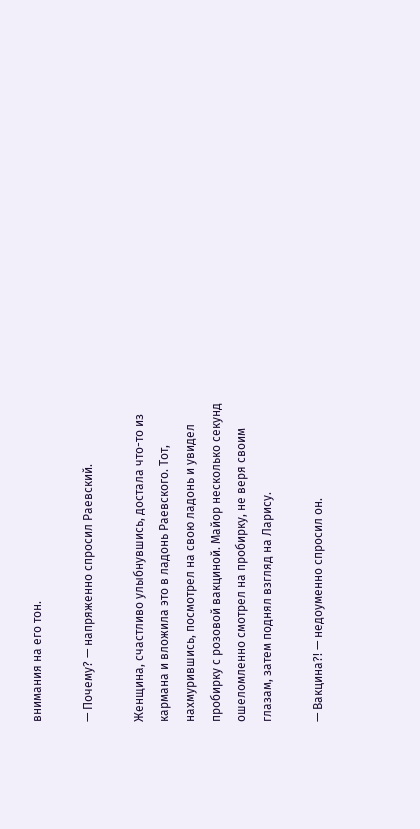внимания на его тон.

— Почему? — напряженно спросил Раевский.

Женщина, счастливо улыбнувшись, достала что-то из кармана и вложила это в ладонь Раевского. Тот, нахмурившись, посмотрел на свою ладонь и увидел пробирку с розовой вакциной. Майор несколько секунд ошеломленно смотрел на пробирку, не веря своим глазам, затем поднял взгляд на Ларису.

— Вакцина?! — недоуменно спросил он.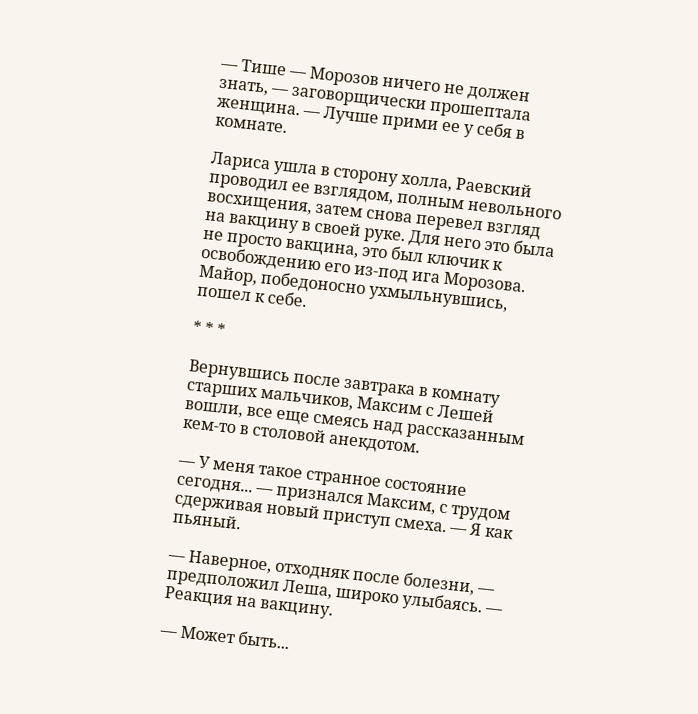— Тише — Морозов ничего не должен знать, — заговорщически прошептала женщина. — Лучше прими ее у себя в комнате.

Лариса ушла в сторону холла, Раевский проводил ее взглядом, полным невольного восхищения, затем снова перевел взгляд на вакцину в своей руке. Для него это была не просто вакцина, это был ключик к освобождению его из-под ига Морозова. Майор, победоносно ухмыльнувшись, пошел к себе.

* * *

Вернувшись после завтрака в комнату старших мальчиков, Максим с Лешей вошли, все еще смеясь над рассказанным кем-то в столовой анекдотом.

— У меня такое странное состояние сегодня... — признался Максим, с трудом сдерживая новый приступ смеха. — Я как пьяный.

— Наверное, отходняк после болезни, — предположил Леша, широко улыбаясь. — Реакция на вакцину.

— Может быть...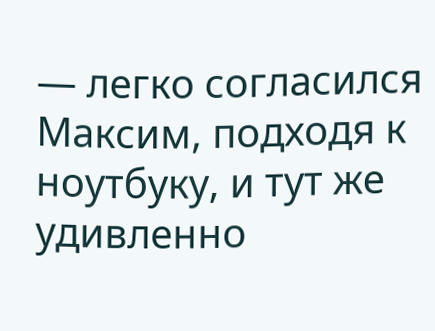— легко согласился Максим, подходя к ноутбуку, и тут же удивленно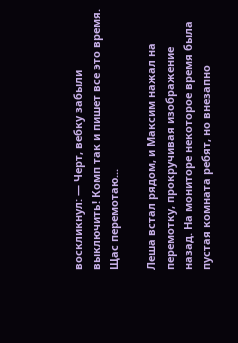воскликнул: — Черт, вебку забыли выключить! Комп так и пишет все это время. Щас перемотаю...

Леша встал рядом, и Максим нажал на перемотку, прокручивая изображение назад. На мониторе некоторое время была пустая комната ребят, но внезапно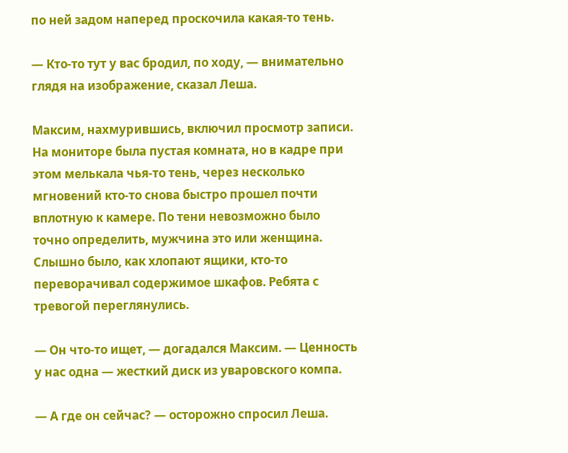по ней задом наперед проскочила какая-то тень.

— Кто-то тут у вас бродил, по ходу, — внимательно глядя на изображение, сказал Леша.

Максим, нахмурившись, включил просмотр записи. На мониторе была пустая комната, но в кадре при этом мелькала чья-то тень, через несколько мгновений кто-то снова быстро прошел почти вплотную к камере. По тени невозможно было точно определить, мужчина это или женщина. Слышно было, как хлопают ящики, кто-то переворачивал содержимое шкафов. Ребята с тревогой переглянулись.

— Он что-то ищет, — догадался Максим. — Ценность у нас одна — жесткий диск из уваровского компа.

— А где он сейчас? — осторожно спросил Леша.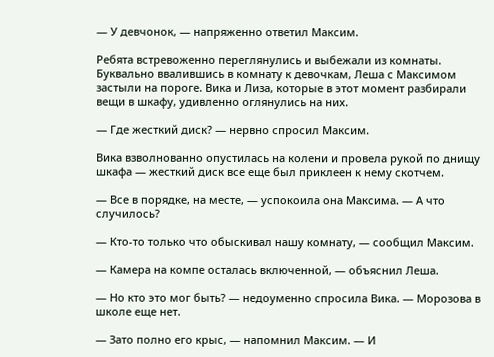— У девчонок, — напряженно ответил Максим.

Ребята встревоженно переглянулись и выбежали из комнаты. Буквально ввалившись в комнату к девочкам, Леша с Максимом застыли на пороге. Вика и Лиза, которые в этот момент разбирали вещи в шкафу, удивленно оглянулись на них.

— Где жесткий диск? — нервно спросил Максим.

Вика взволнованно опустилась на колени и провела рукой по днищу шкафа — жесткий диск все еще был приклеен к нему скотчем.

— Все в порядке, на месте, — успокоила она Максима. — А что случилось?

— Кто-то только что обыскивал нашу комнату, — сообщил Максим.

— Камера на компе осталась включенной, — объяснил Леша.

— Но кто это мог быть? — недоуменно спросила Вика. — Морозова в школе еще нет.

— Зато полно его крыс, — напомнил Максим. — И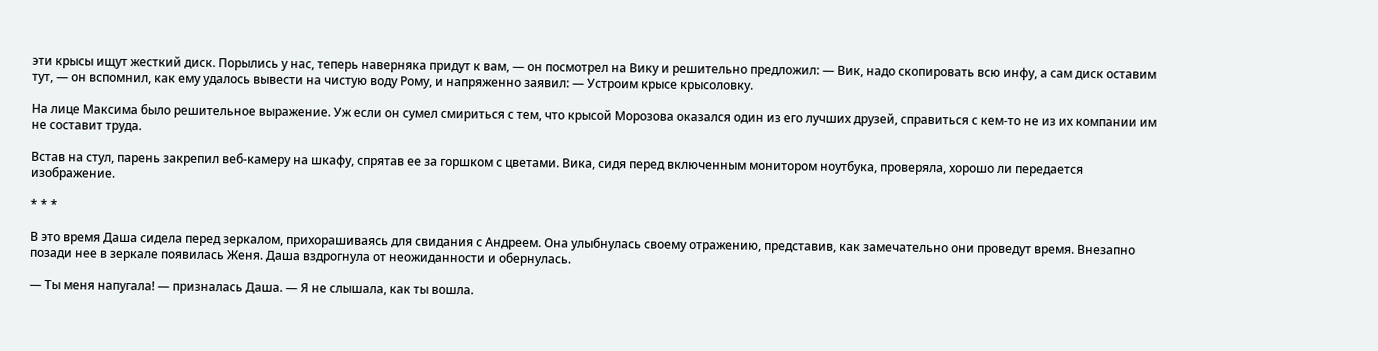эти крысы ищут жесткий диск. Порылись у нас, теперь наверняка придут к вам, — он посмотрел на Вику и решительно предложил: — Вик, надо скопировать всю инфу, а сам диск оставим тут, — он вспомнил, как ему удалось вывести на чистую воду Рому, и напряженно заявил: — Устроим крысе крысоловку.

На лице Максима было решительное выражение. Уж если он сумел смириться с тем, что крысой Морозова оказался один из его лучших друзей, справиться с кем-то не из их компании им не составит труда.

Встав на стул, парень закрепил веб-камеру на шкафу, спрятав ее за горшком с цветами. Вика, сидя перед включенным монитором ноутбука, проверяла, хорошо ли передается изображение.

* * *

В это время Даша сидела перед зеркалом, прихорашиваясь для свидания с Андреем. Она улыбнулась своему отражению, представив, как замечательно они проведут время. Внезапно позади нее в зеркале появилась Женя. Даша вздрогнула от неожиданности и обернулась.

— Ты меня напугала! — призналась Даша. — Я не слышала, как ты вошла.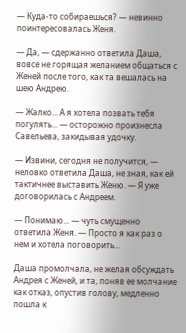— Куда-то собираешься? — невинно поинтересовалась Женя.

— Да, — сдержанно ответила Даша, вовсе не горящая желанием общаться с Женей после того, как та вешалась на шею Андрею.

— Жалко... А я хотела позвать тебя погулять... — осторожно произнесла Савельева, закидывая удочку.

— Извини, сегодня не получится, — неловко ответила Даша, не зная, как ей тактичнее выставить Женю. — Я уже договорилась с Андреем.

— Понимаю... — чуть смущенно ответила Женя. — Просто я как раз о нем и хотела поговорить...

Даша промолчала, не желая обсуждать Андрея с Женей, и та, поняв ее молчание как отказ, опустив голову, медленно пошла к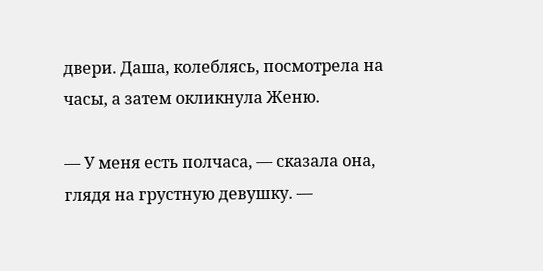двери. Даша, колеблясь, посмотрела на часы, а затем окликнула Женю.

— У меня есть полчаса, — сказала она, глядя на грустную девушку. —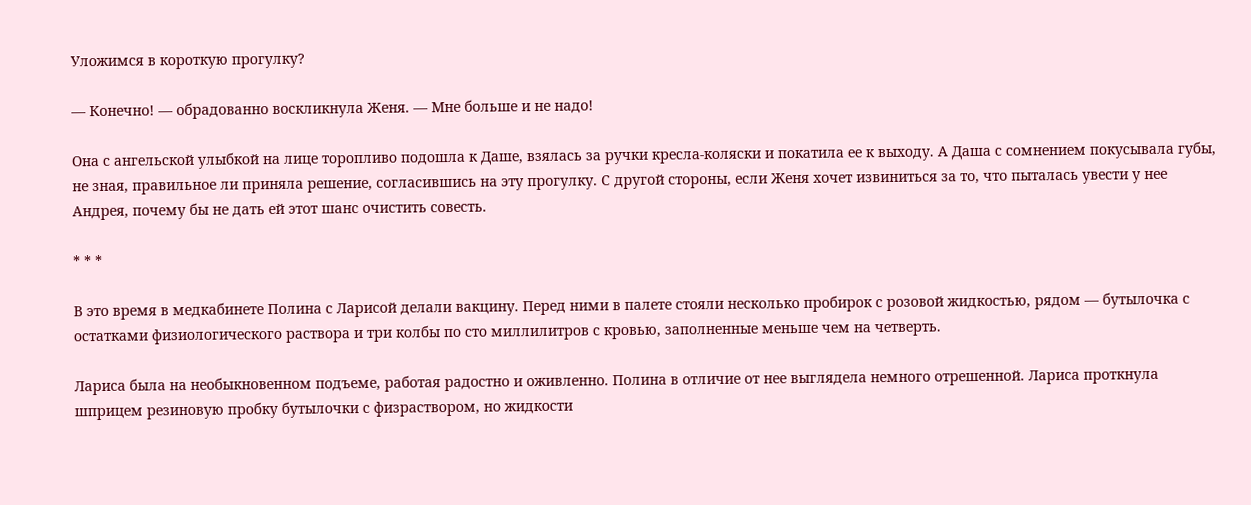Уложимся в короткую прогулку?

— Конечно! — обрадованно воскликнула Женя. — Мне больше и не надо!

Она с ангельской улыбкой на лице торопливо подошла к Даше, взялась за ручки кресла-коляски и покатила ее к выходу. А Даша с сомнением покусывала губы, не зная, правильное ли приняла решение, согласившись на эту прогулку. С другой стороны, если Женя хочет извиниться за то, что пыталась увести у нее Андрея, почему бы не дать ей этот шанс очистить совесть.

* * *

В это время в медкабинете Полина с Ларисой делали вакцину. Перед ними в палете стояли несколько пробирок с розовой жидкостью, рядом — бутылочка с остатками физиологического раствора и три колбы по сто миллилитров с кровью, заполненные меньше чем на четверть.

Лариса была на необыкновенном подъеме, работая радостно и оживленно. Полина в отличие от нее выглядела немного отрешенной. Лариса проткнула шприцем резиновую пробку бутылочки с физраствором, но жидкости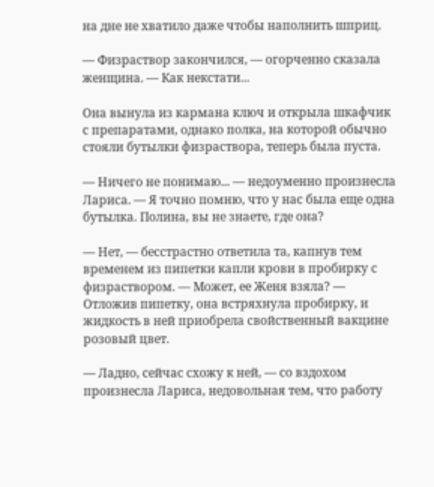на дне не хватило даже чтобы наполнить шприц.

— Физраствор закончился, — огорченно сказала женщина. — Как некстати...

Она вынула из кармана ключ и открыла шкафчик с препаратами, однако полка, на которой обычно стояли бутылки физраствора, теперь была пуста.

— Ничего не понимаю... — недоуменно произнесла Лариса. — Я точно помню, что у нас была еще одна бутылка. Полина, вы не знаете, где она?

— Нет, — бесстрастно ответила та, капнув тем временем из пипетки капли крови в пробирку с физраствором. — Может, ее Женя взяла? — Отложив пипетку, она встряхнула пробирку, и жидкость в ней приобрела свойственный вакцине розовый цвет.

— Ладно, сейчас схожу к ней, — со вздохом произнесла Лариса, недовольная тем, что работу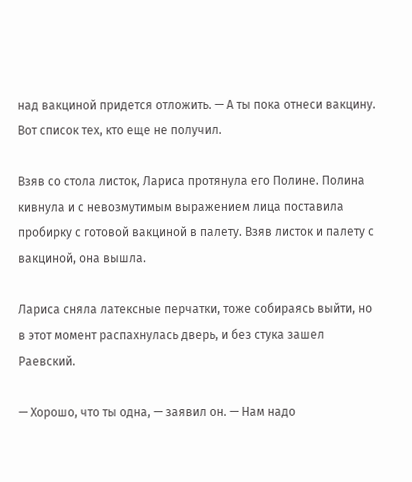над вакциной придется отложить. — А ты пока отнеси вакцину. Вот список тех, кто еще не получил.

Взяв со стола листок, Лариса протянула его Полине. Полина кивнула и с невозмутимым выражением лица поставила пробирку с готовой вакциной в палету. Взяв листок и палету с вакциной, она вышла.

Лариса сняла латексные перчатки, тоже собираясь выйти, но в этот момент распахнулась дверь, и без стука зашел Раевский.

— Хорошо, что ты одна, — заявил он. — Нам надо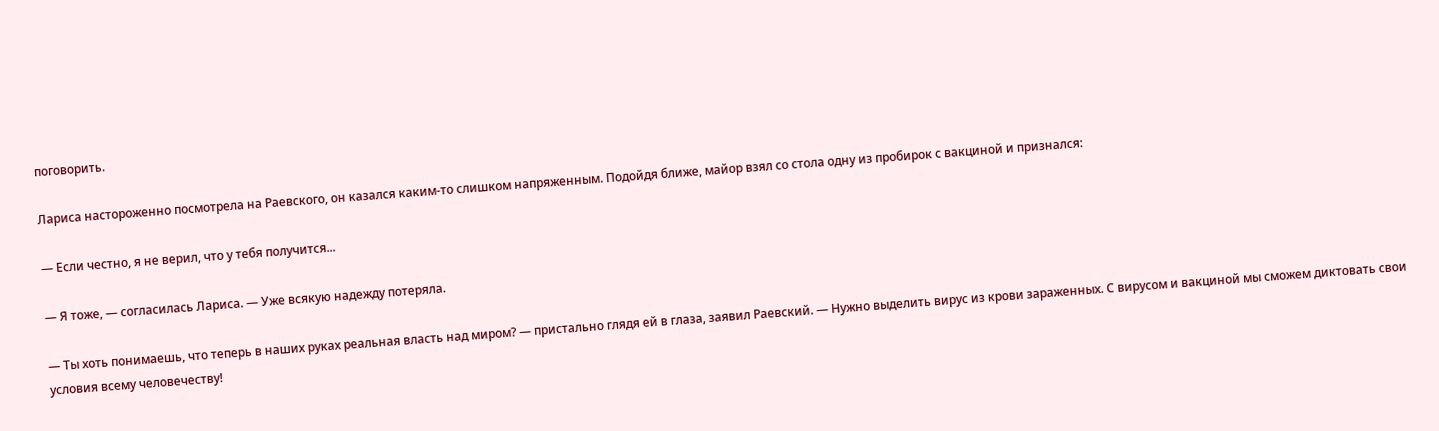поговорить.

Лариса настороженно посмотрела на Раевского, он казался каким-то слишком напряженным. Подойдя ближе, майор взял со стола одну из пробирок с вакциной и признался:

— Если честно, я не верил, что у тебя получится...

— Я тоже, — согласилась Лариса. — Уже всякую надежду потеряла.

— Ты хоть понимаешь, что теперь в наших руках реальная власть над миром? — пристально глядя ей в глаза, заявил Раевский. — Нужно выделить вирус из крови зараженных. С вирусом и вакциной мы сможем диктовать свои условия всему человечеству!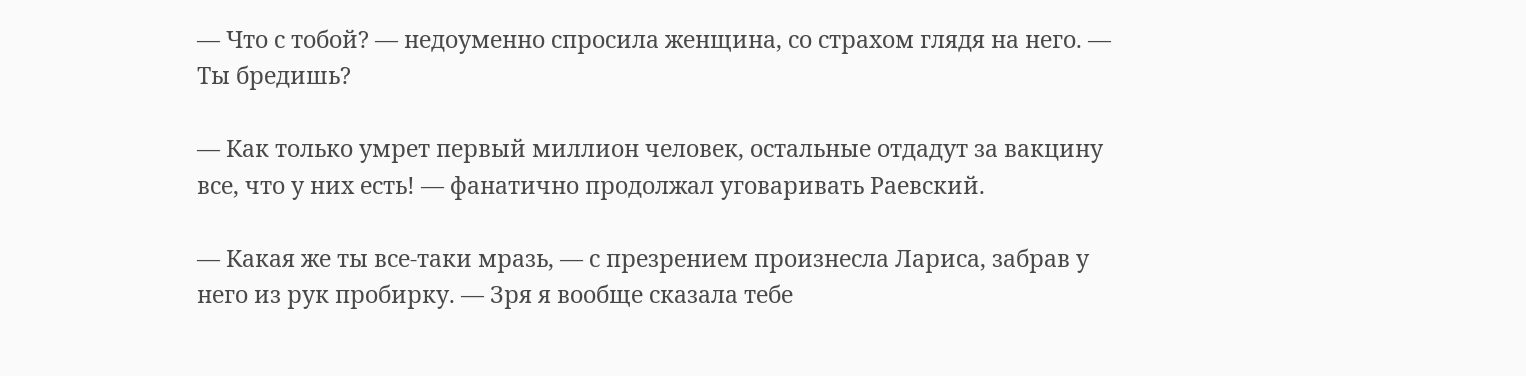— Что с тобой? — недоуменно спросила женщина, со страхом глядя на него. — Ты бредишь?

— Как только умрет первый миллион человек, остальные отдадут за вакцину все, что у них есть! — фанатично продолжал уговаривать Раевский.

— Какая же ты все-таки мразь, — с презрением произнесла Лариса, забрав у него из рук пробирку. — Зря я вообще сказала тебе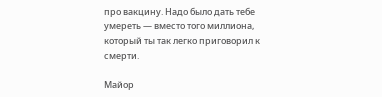про вакцину. Надо было дать тебе умереть — вместо того миллиона, который ты так легко приговорил к смерти.

Майор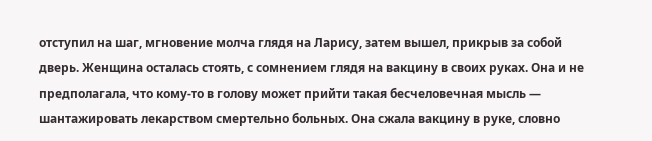отступил на шаг, мгновение молча глядя на Ларису, затем вышел, прикрыв за собой дверь. Женщина осталась стоять, с сомнением глядя на вакцину в своих руках. Она и не предполагала, что кому-то в голову может прийти такая бесчеловечная мысль — шантажировать лекарством смертельно больных. Она сжала вакцину в руке, словно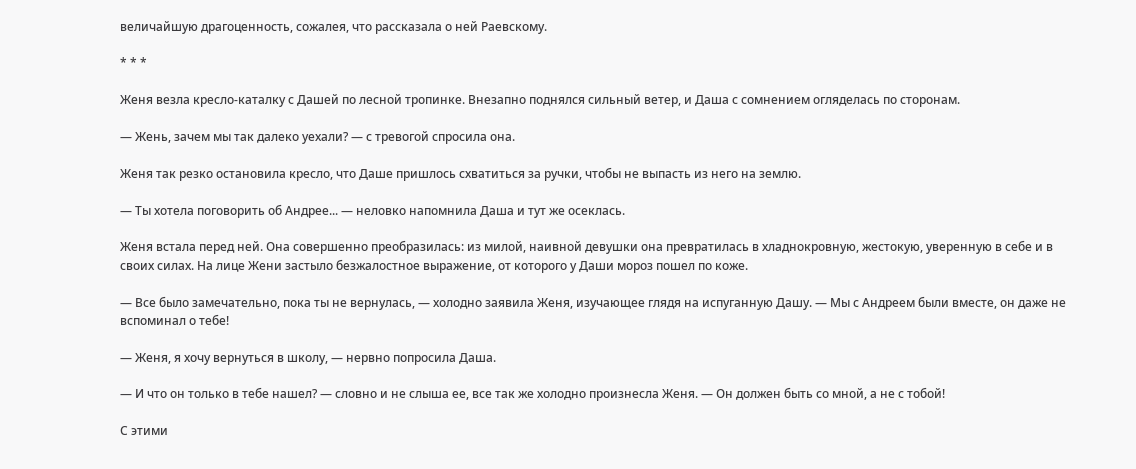величайшую драгоценность, сожалея, что рассказала о ней Раевскому.

* * *

Женя везла кресло-каталку с Дашей по лесной тропинке. Внезапно поднялся сильный ветер, и Даша с сомнением огляделась по сторонам.

— Жень, зачем мы так далеко уехали? — с тревогой спросила она.

Женя так резко остановила кресло, что Даше пришлось схватиться за ручки, чтобы не выпасть из него на землю.

— Ты хотела поговорить об Андрее... — неловко напомнила Даша и тут же осеклась.

Женя встала перед ней. Она совершенно преобразилась: из милой, наивной девушки она превратилась в хладнокровную, жестокую, уверенную в себе и в своих силах. На лице Жени застыло безжалостное выражение, от которого у Даши мороз пошел по коже.

— Все было замечательно, пока ты не вернулась, — холодно заявила Женя, изучающее глядя на испуганную Дашу. — Мы с Андреем были вместе, он даже не вспоминал о тебе!

— Женя, я хочу вернуться в школу, — нервно попросила Даша.

— И что он только в тебе нашел? — словно и не слыша ее, все так же холодно произнесла Женя. — Он должен быть со мной, а не с тобой!

С этими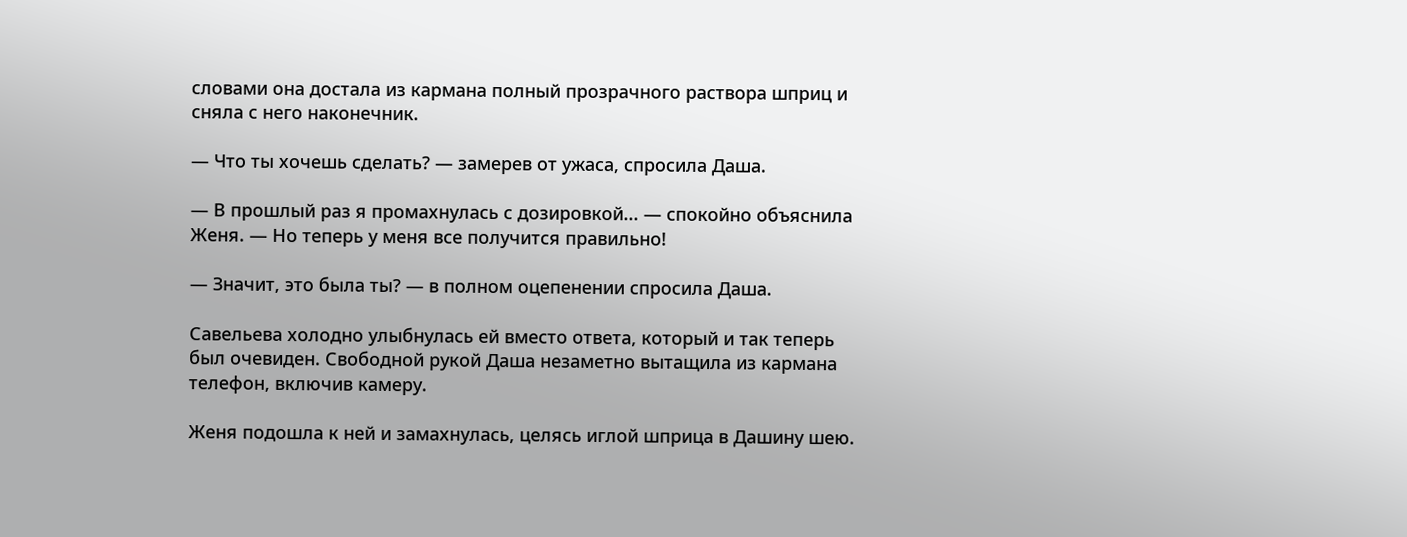словами она достала из кармана полный прозрачного раствора шприц и сняла с него наконечник.

— Что ты хочешь сделать? — замерев от ужаса, спросила Даша.

— В прошлый раз я промахнулась с дозировкой... — спокойно объяснила Женя. — Но теперь у меня все получится правильно!

— Значит, это была ты? — в полном оцепенении спросила Даша.

Савельева холодно улыбнулась ей вместо ответа, который и так теперь был очевиден. Свободной рукой Даша незаметно вытащила из кармана телефон, включив камеру.

Женя подошла к ней и замахнулась, целясь иглой шприца в Дашину шею.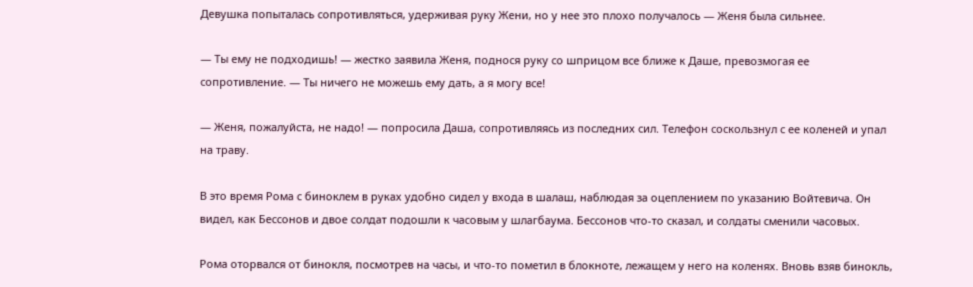Девушка попыталась сопротивляться, удерживая руку Жени, но у нее это плохо получалось — Женя была сильнее.

— Ты ему не подходишь! — жестко заявила Женя, поднося руку со шприцом все ближе к Даше, превозмогая ее сопротивление. — Ты ничего не можешь ему дать, а я могу все!

— Женя, пожалуйста, не надо! — попросила Даша, сопротивляясь из последних сил. Телефон соскользнул с ее коленей и упал на траву.

В это время Рома с биноклем в руках удобно сидел у входа в шалаш, наблюдая за оцеплением по указанию Войтевича. Он видел, как Бессонов и двое солдат подошли к часовым у шлагбаума. Бессонов что-то сказал, и солдаты сменили часовых.

Рома оторвался от бинокля, посмотрев на часы, и что-то пометил в блокноте, лежащем у него на коленях. Вновь взяв бинокль,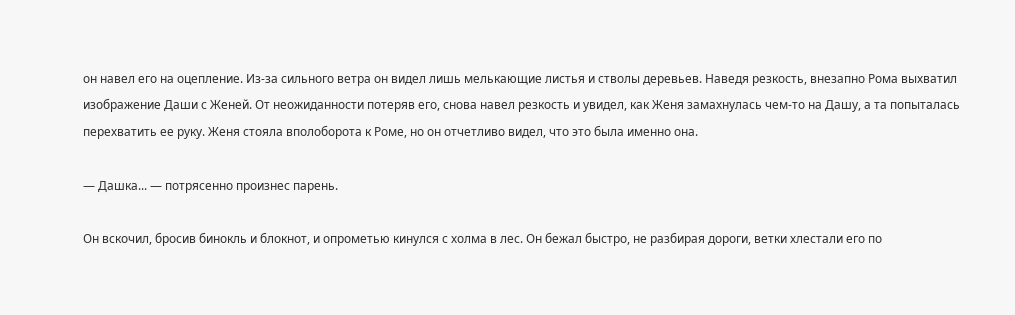он навел его на оцепление. Из-за сильного ветра он видел лишь мелькающие листья и стволы деревьев. Наведя резкость, внезапно Рома выхватил изображение Даши с Женей. От неожиданности потеряв его, снова навел резкость и увидел, как Женя замахнулась чем-то на Дашу, а та попыталась перехватить ее руку. Женя стояла вполоборота к Роме, но он отчетливо видел, что это была именно она.

— Дашка... — потрясенно произнес парень.

Он вскочил, бросив бинокль и блокнот, и опрометью кинулся с холма в лес. Он бежал быстро, не разбирая дороги, ветки хлестали его по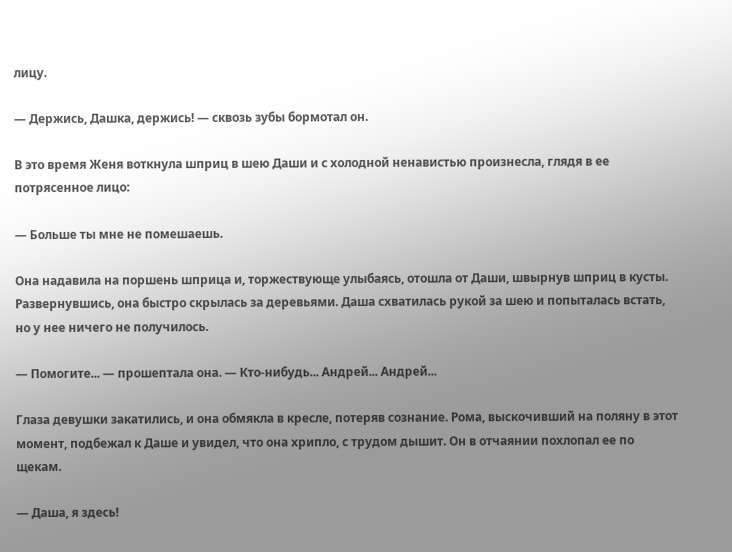лицу.

— Держись, Дашка, держись! — сквозь зубы бормотал он.

В это время Женя воткнула шприц в шею Даши и с холодной ненавистью произнесла, глядя в ее потрясенное лицо:

— Больше ты мне не помешаешь.

Она надавила на поршень шприца и, торжествующе улыбаясь, отошла от Даши, швырнув шприц в кусты. Развернувшись, она быстро скрылась за деревьями. Даша схватилась рукой за шею и попыталась встать, но у нее ничего не получилось.

— Помогите... — прошептала она. — Кто-нибудь... Андрей... Андрей...

Глаза девушки закатились, и она обмякла в кресле, потеряв сознание. Рома, выскочивший на поляну в этот момент, подбежал к Даше и увидел, что она хрипло, с трудом дышит. Он в отчаянии похлопал ее по щекам.

— Даша, я здесь!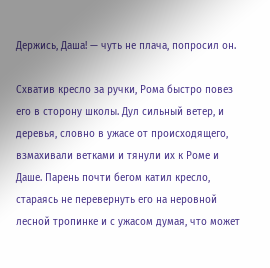Держись, Даша! — чуть не плача, попросил он.

Схватив кресло за ручки, Рома быстро повез его в сторону школы. Дул сильный ветер, и деревья, словно в ужасе от происходящего, взмахивали ветками и тянули их к Роме и Даше. Парень почти бегом катил кресло, стараясь не перевернуть его на неровной лесной тропинке и с ужасом думая, что может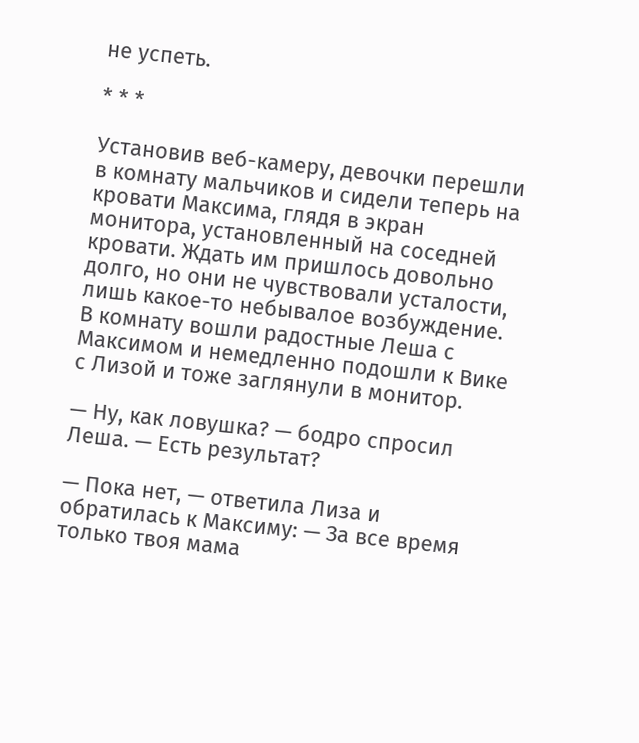не успеть.

* * *

Установив веб-камеру, девочки перешли в комнату мальчиков и сидели теперь на кровати Максима, глядя в экран монитора, установленный на соседней кровати. Ждать им пришлось довольно долго, но они не чувствовали усталости, лишь какое-то небывалое возбуждение. В комнату вошли радостные Леша с Максимом и немедленно подошли к Вике с Лизой и тоже заглянули в монитор.

— Ну, как ловушка? — бодро спросил Леша. — Есть результат?

— Пока нет, — ответила Лиза и обратилась к Максиму: — За все время только твоя мама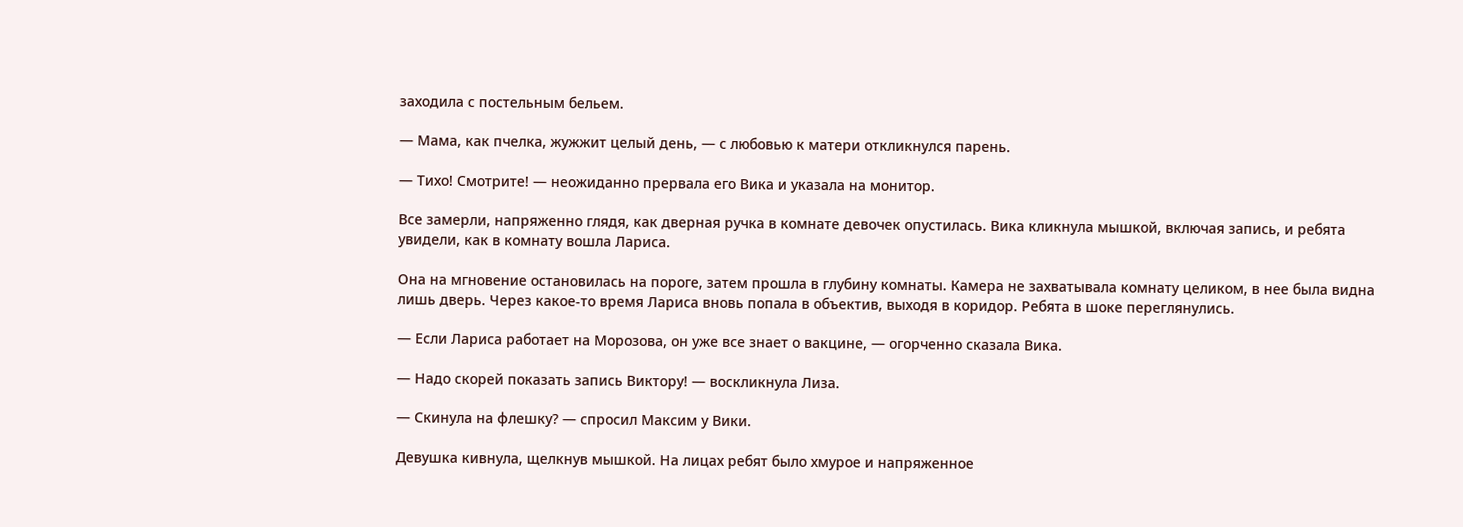заходила с постельным бельем.

— Мама, как пчелка, жужжит целый день, — с любовью к матери откликнулся парень.

— Тихо! Смотрите! — неожиданно прервала его Вика и указала на монитор.

Все замерли, напряженно глядя, как дверная ручка в комнате девочек опустилась. Вика кликнула мышкой, включая запись, и ребята увидели, как в комнату вошла Лариса.

Она на мгновение остановилась на пороге, затем прошла в глубину комнаты. Камера не захватывала комнату целиком, в нее была видна лишь дверь. Через какое-то время Лариса вновь попала в объектив, выходя в коридор. Ребята в шоке переглянулись.

— Если Лариса работает на Морозова, он уже все знает о вакцине, — огорченно сказала Вика.

— Надо скорей показать запись Виктору! — воскликнула Лиза.

— Скинула на флешку? — спросил Максим у Вики.

Девушка кивнула, щелкнув мышкой. На лицах ребят было хмурое и напряженное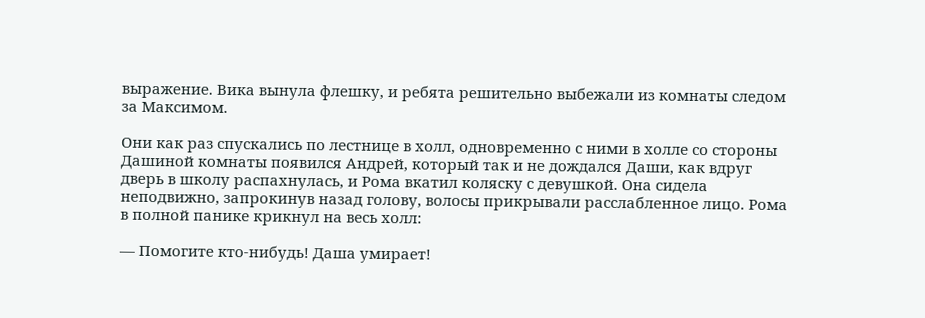выражение. Вика вынула флешку, и ребята решительно выбежали из комнаты следом за Максимом.

Они как раз спускались по лестнице в холл, одновременно с ними в холле со стороны Дашиной комнаты появился Андрей, который так и не дождался Даши, как вдруг дверь в школу распахнулась, и Рома вкатил коляску с девушкой. Она сидела неподвижно, запрокинув назад голову, волосы прикрывали расслабленное лицо. Рома в полной панике крикнул на весь холл:

— Помогите кто-нибудь! Даша умирает!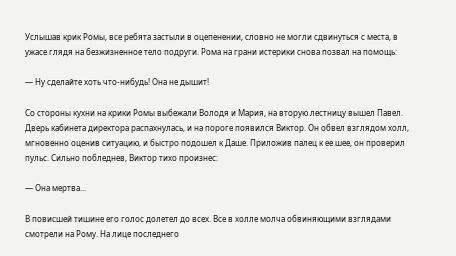Услышав крик Ромы, все ребята застыли в оцепенении, словно не могли сдвинуться с места, в ужасе глядя на безжизненное тело подруги. Рома на грани истерики снова позвал на помощь:

— Ну сделайте хоть что-нибудь! Она не дышит!

Со стороны кухни на крики Ромы выбежали Володя и Мария, на вторую лестницу вышел Павел. Дверь кабинета директора распахнулась, и на пороге появился Виктор. Он обвел взглядом холл, мгновенно оценив ситуацию, и быстро подошел к Даше. Приложив палец к ее шее, он проверил пульс. Сильно побледнев, Виктор тихо произнес:

— Она мертва...

В повисшей тишине его голос долетел до всех. Все в холле молча обвиняющими взглядами смотрели на Рому. На лице последнего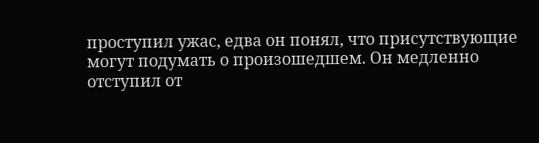проступил ужас, едва он понял, что присутствующие могут подумать о произошедшем. Он медленно отступил от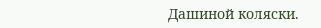Дашиной коляски.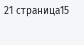21 страница15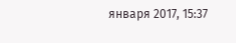января 2017, 15:37